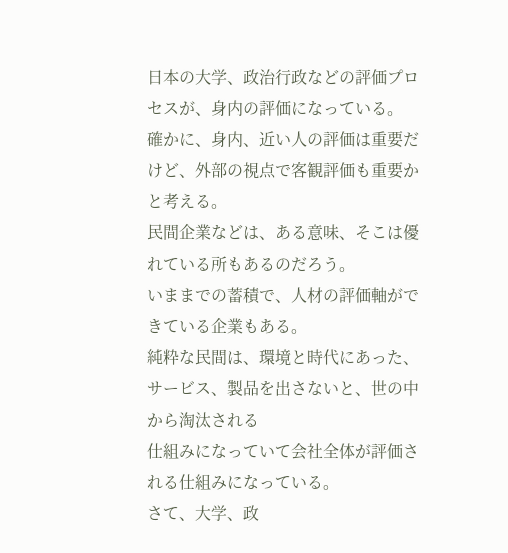日本の大学、政治行政などの評価プロセスが、身内の評価になっている。
確かに、身内、近い人の評価は重要だけど、外部の視点で客観評価も重要かと考える。
民間企業などは、ある意味、そこは優れている所もあるのだろう。
いままでの蓄積で、人材の評価軸ができている企業もある。
純粋な民間は、環境と時代にあった、サービス、製品を出さないと、世の中から淘汰される
仕組みになっていて会社全体が評価される仕組みになっている。
さて、大学、政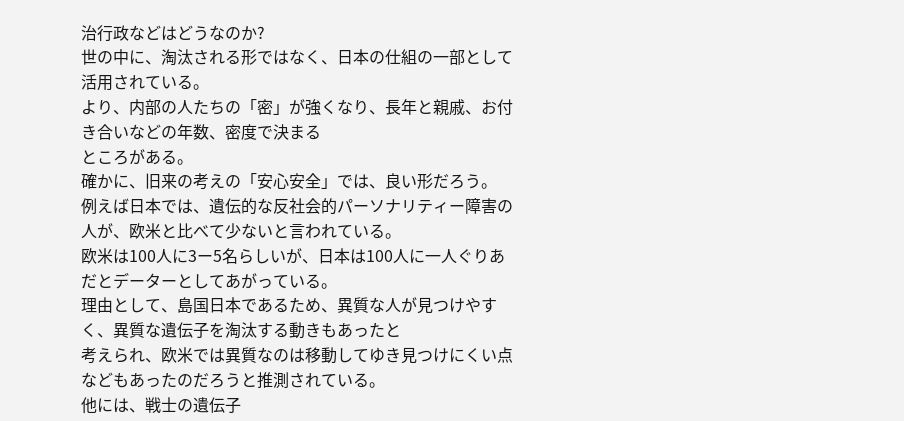治行政などはどうなのか?
世の中に、淘汰される形ではなく、日本の仕組の一部として活用されている。
より、内部の人たちの「密」が強くなり、長年と親戚、お付き合いなどの年数、密度で決まる
ところがある。
確かに、旧来の考えの「安心安全」では、良い形だろう。
例えば日本では、遺伝的な反社会的パーソナリティー障害の人が、欧米と比べて少ないと言われている。
欧米は100人に3ー5名らしいが、日本は100人に一人ぐりあだとデーターとしてあがっている。
理由として、島国日本であるため、異質な人が見つけやすく、異質な遺伝子を淘汰する動きもあったと
考えられ、欧米では異質なのは移動してゆき見つけにくい点などもあったのだろうと推測されている。
他には、戦士の遺伝子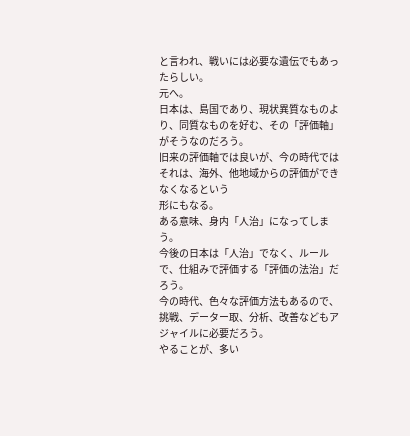と言われ、戦いには必要な遺伝でもあったらしい。
元へ。
日本は、島国であり、現状異質なものより、同質なものを好む、その「評価軸」がそうなのだろう。
旧来の評価軸では良いが、今の時代ではそれは、海外、他地域からの評価ができなくなるという
形にもなる。
ある意味、身内「人治」になってしまう。
今後の日本は「人治」でなく、ルールで、仕組みで評価する「評価の法治」だろう。
今の時代、色々な評価方法もあるので、挑戦、データー取、分析、改善などもアジャイルに必要だろう。
やることが、多い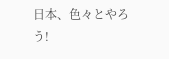日本、色々とやろう!